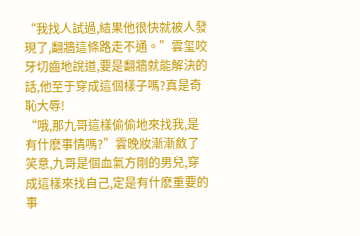“我找人試過,結果他很快就被人發現了,翻牆這條路走不通。”雲玺咬牙切齒地說道,要是翻牆就能解決的話,他至于穿成這個樣子嗎?真是奇恥大辱!
“哦,那九哥這樣偷偷地來找我,是有什麽事情嗎?”雲晚妝漸漸斂了笑意,九哥是個血氣方剛的男兒,穿成這樣來找自己,定是有什麽重要的事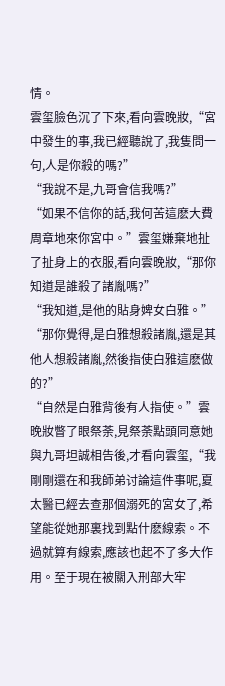情。
雲玺臉色沉了下來,看向雲晚妝,“宮中發生的事,我已經聽說了,我隻問一句,人是你殺的嗎?”
“我說不是,九哥會信我嗎?”
“如果不信你的話,我何苦這麽大費周章地來你宮中。”雲玺嫌棄地扯了扯身上的衣服,看向雲晚妝,“那你知道是誰殺了諸胤嗎?”
“我知道,是他的貼身婢女白雅。”
“那你覺得,是白雅想殺諸胤,還是其他人想殺諸胤,然後指使白雅這麽做的?”
“自然是白雅背後有人指使。”雲晚妝瞥了眼祭荼,見祭荼點頭同意她與九哥坦誠相告後,才看向雲玺,“我剛剛還在和我師弟讨論這件事呢,夏太醫已經去查那個溺死的宮女了,希望能從她那裏找到點什麽線索。不過就算有線索,應該也起不了多大作用。至于現在被關入刑部大牢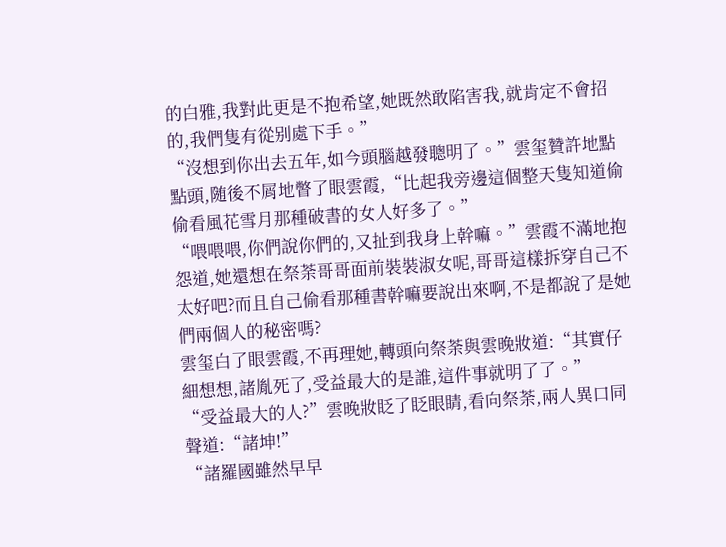的白雅,我對此更是不抱希望,她既然敢陷害我,就肯定不會招的,我們隻有從别處下手。”
“沒想到你出去五年,如今頭腦越發聰明了。”雲玺贊許地點點頭,随後不屑地瞥了眼雲霞,“比起我旁邊這個整天隻知道偷偷看風花雪月那種破書的女人好多了。”
“喂喂喂,你們說你們的,又扯到我身上幹嘛。”雲霞不滿地抱怨道,她還想在祭荼哥哥面前裝裝淑女呢,哥哥這樣拆穿自己不太好吧?而且自己偷看那種書幹嘛要說出來啊,不是都說了是她們兩個人的秘密嗎?
雲玺白了眼雲霞,不再理她,轉頭向祭荼與雲晚妝道:“其實仔細想想,諸胤死了,受益最大的是誰,這件事就明了了。”
“受益最大的人?”雲晚妝眨了眨眼睛,看向祭荼,兩人異口同聲道:“諸坤!”
“諸羅國雖然早早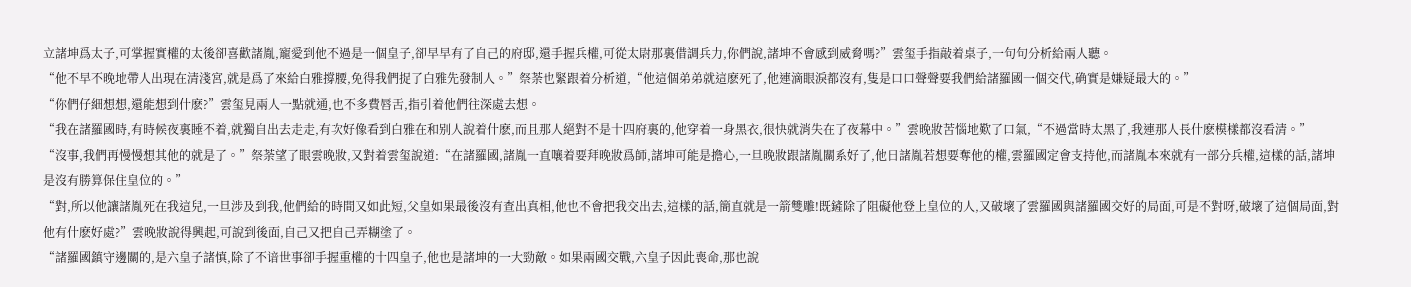立諸坤爲太子,可掌握實權的太後卻喜歡諸胤,寵愛到他不過是一個皇子,卻早早有了自己的府邸,還手握兵權,可從太尉那裏借調兵力,你們說,諸坤不會感到威脅嗎?”雲玺手指敲着桌子,一句句分析給兩人聽。
“他不早不晚地帶人出現在清淺宮,就是爲了來給白雅撐腰,免得我們捉了白雅先發制人。”祭荼也緊跟着分析道,“他這個弟弟就這麽死了,他連滴眼淚都沒有,隻是口口聲聲要我們給諸羅國一個交代,确實是嫌疑最大的。”
“你們仔細想想,還能想到什麽?”雲玺見兩人一點就通,也不多費唇舌,指引着他們往深處去想。
“我在諸羅國時,有時候夜裏睡不着,就獨自出去走走,有次好像看到白雅在和别人說着什麽,而且那人絕對不是十四府裏的,他穿着一身黑衣,很快就消失在了夜幕中。”雲晚妝苦惱地歎了口氣,“不過當時太黑了,我連那人長什麽模樣都沒看清。”
“沒事,我們再慢慢想其他的就是了。”祭荼望了眼雲晚妝,又對着雲玺說道:“在諸羅國,諸胤一直嚷着要拜晚妝爲師,諸坤可能是擔心,一旦晚妝跟諸胤關系好了,他日諸胤若想要奪他的權,雲羅國定會支持他,而諸胤本來就有一部分兵權,這樣的話,諸坤是沒有勝算保住皇位的。”
“對,所以他讓諸胤死在我這兒,一旦涉及到我,他們給的時間又如此短,父皇如果最後沒有查出真相,他也不會把我交出去,這樣的話,簡直就是一箭雙雕!既鏟除了阻礙他登上皇位的人,又破壞了雲羅國與諸羅國交好的局面,可是不對呀,破壞了這個局面,對他有什麽好處?”雲晚妝說得興起,可說到後面,自己又把自己弄糊塗了。
“諸羅國鎮守邊關的,是六皇子諸慎,除了不谙世事卻手握重權的十四皇子,他也是諸坤的一大勁敵。如果兩國交戰,六皇子因此喪命,那也說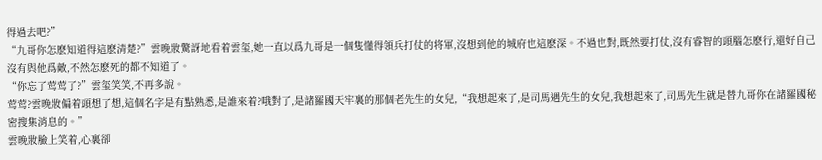得過去吧?”
“九哥你怎麽知道得這麽清楚?”雲晚妝驚訝地看着雲玺,她一直以爲九哥是一個隻懂得領兵打仗的将軍,沒想到他的城府也這麽深。不過也對,既然要打仗,沒有睿智的頭腦怎麽行,還好自己沒有與他爲敵,不然怎麽死的都不知道了。
“你忘了莺莺了?”雲玺笑笑,不再多說。
莺莺?雲晚妝偏着頭想了想,這個名字是有點熟悉,是誰來着?哦對了,是諸羅國天牢裏的那個老先生的女兒,“我想起來了,是司馬遇先生的女兒,我想起來了,司馬先生就是替九哥你在諸羅國秘密搜集消息的。”
雲晚妝臉上笑着,心裏卻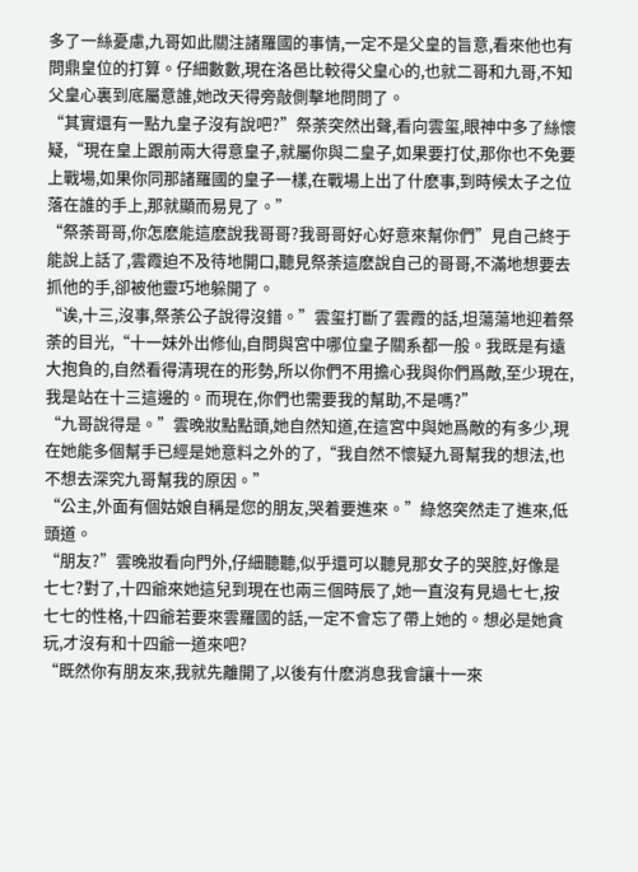多了一絲憂慮,九哥如此關注諸羅國的事情,一定不是父皇的旨意,看來他也有問鼎皇位的打算。仔細數數,現在洛邑比較得父皇心的,也就二哥和九哥,不知父皇心裏到底屬意誰,她改天得旁敲側擊地問問了。
“其實還有一點九皇子沒有說吧?”祭荼突然出聲,看向雲玺,眼神中多了絲懷疑,“現在皇上跟前兩大得意皇子,就屬你與二皇子,如果要打仗,那你也不免要上戰場,如果你同那諸羅國的皇子一樣,在戰場上出了什麽事,到時候太子之位落在誰的手上,那就顯而易見了。”
“祭荼哥哥,你怎麽能這麽說我哥哥?我哥哥好心好意來幫你們”見自己終于能說上話了,雲霞迫不及待地開口,聽見祭荼這麽說自己的哥哥,不滿地想要去抓他的手,卻被他靈巧地躲開了。
“诶,十三,沒事,祭荼公子說得沒錯。”雲玺打斷了雲霞的話,坦蕩蕩地迎着祭荼的目光,“十一妹外出修仙,自問與宮中哪位皇子關系都一般。我既是有遠大抱負的,自然看得清現在的形勢,所以你們不用擔心我與你們爲敵,至少現在,我是站在十三這邊的。而現在,你們也需要我的幫助,不是嗎?”
“九哥說得是。”雲晚妝點點頭,她自然知道,在這宮中與她爲敵的有多少,現在她能多個幫手已經是她意料之外的了,“我自然不懷疑九哥幫我的想法,也不想去深究九哥幫我的原因。”
“公主,外面有個姑娘自稱是您的朋友,哭着要進來。”綠悠突然走了進來,低頭道。
“朋友?”雲晚妝看向門外,仔細聽聽,似乎還可以聽見那女子的哭腔,好像是七七?對了,十四爺來她這兒到現在也兩三個時辰了,她一直沒有見過七七,按七七的性格,十四爺若要來雲羅國的話,一定不會忘了帶上她的。想必是她貪玩,才沒有和十四爺一道來吧?
“既然你有朋友來,我就先離開了,以後有什麽消息我會讓十一來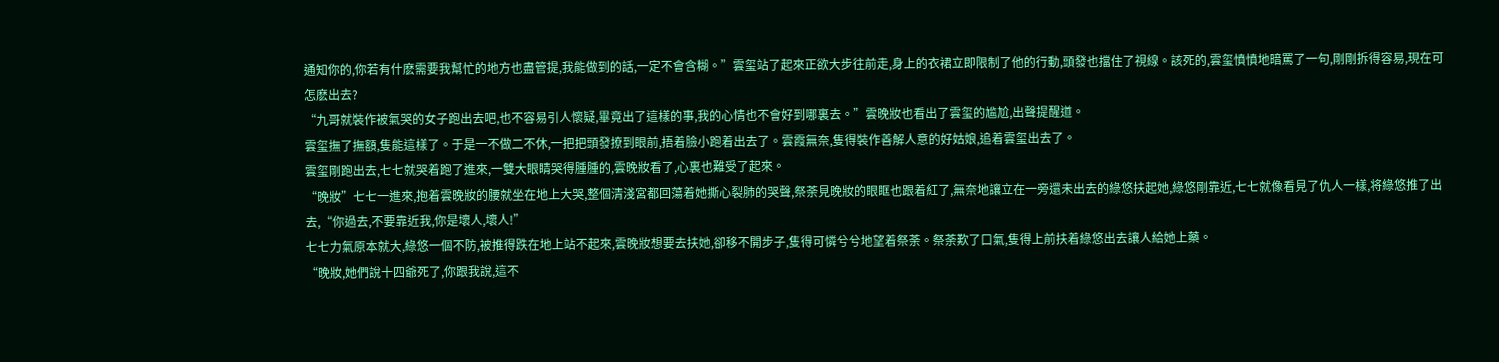通知你的,你若有什麽需要我幫忙的地方也盡管提,我能做到的話,一定不會含糊。”雲玺站了起來正欲大步往前走,身上的衣裙立即限制了他的行動,頭發也擋住了視線。該死的,雲玺憤憤地暗罵了一句,剛剛拆得容易,現在可怎麽出去?
“九哥就裝作被氣哭的女子跑出去吧,也不容易引人懷疑,畢竟出了這樣的事,我的心情也不會好到哪裏去。”雲晚妝也看出了雲玺的尴尬,出聲提醒道。
雲玺撫了撫額,隻能這樣了。于是一不做二不休,一把把頭發撩到眼前,捂着臉小跑着出去了。雲霞無奈,隻得裝作善解人意的好姑娘,追着雲玺出去了。
雲玺剛跑出去,七七就哭着跑了進來,一雙大眼睛哭得腫腫的,雲晚妝看了,心裏也難受了起來。
“晚妝”七七一進來,抱着雲晚妝的腰就坐在地上大哭,整個清淺宮都回蕩着她撕心裂肺的哭聲,祭荼見晚妝的眼眶也跟着紅了,無奈地讓立在一旁還未出去的綠悠扶起她,綠悠剛靠近,七七就像看見了仇人一樣,将綠悠推了出去,“你過去,不要靠近我,你是壞人,壞人!”
七七力氣原本就大,綠悠一個不防,被推得跌在地上站不起來,雲晚妝想要去扶她,卻移不開步子,隻得可憐兮兮地望着祭荼。祭荼歎了口氣,隻得上前扶着綠悠出去讓人給她上藥。
“晚妝,她們說十四爺死了,你跟我說,這不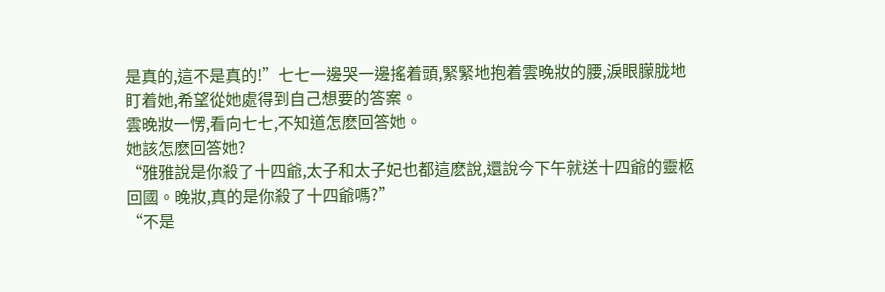是真的,這不是真的!”七七一邊哭一邊搖着頭,緊緊地抱着雲晚妝的腰,淚眼朦胧地盯着她,希望從她處得到自己想要的答案。
雲晚妝一愣,看向七七,不知道怎麽回答她。
她該怎麽回答她?
“雅雅說是你殺了十四爺,太子和太子妃也都這麽說,還說今下午就送十四爺的靈柩回國。晚妝,真的是你殺了十四爺嗎?”
“不是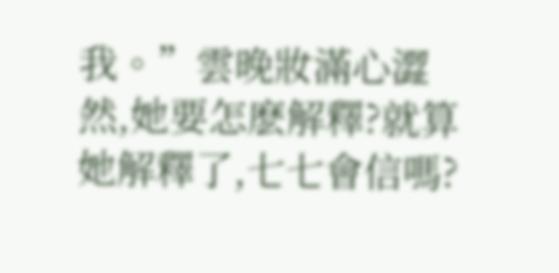我。”雲晚妝滿心澀然,她要怎麽解釋?就算她解釋了,七七會信嗎?